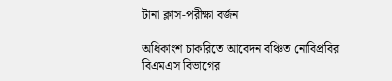টানা ক্লাস-পরীক্ষা বর্জন

অধিকাংশ চাকরিতে আবেদন বঞ্চিত নোবিপ্রবির বিএমএস বিভাগের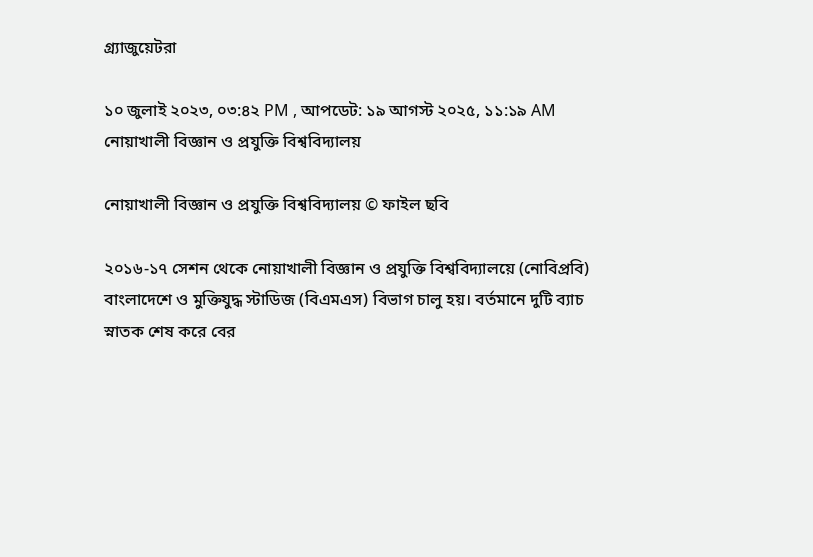গ্র্যাজুয়েটরা

১০ জুলাই ২০২৩, ০৩:৪২ PM , আপডেট: ১৯ আগস্ট ২০২৫, ১১:১৯ AM
নোয়াখালী বিজ্ঞান ও প্রযুক্তি বিশ্ববিদ্যালয়

নোয়াখালী বিজ্ঞান ও প্রযুক্তি বিশ্ববিদ্যালয় © ফাইল ছবি

২০১৬-১৭ সেশন থেকে নোয়াখালী বিজ্ঞান ও প্রযুক্তি বিশ্ববিদ্যালয়ে (নোবিপ্রবি) বাংলাদেশে ও মুক্তিযুদ্ধ স্টাডিজ (বিএমএস) বিভাগ চালু হয়। বর্তমানে দুটি ব্যাচ স্নাতক শেষ করে বের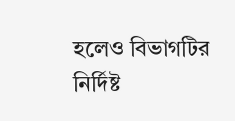হলেও বিভাগটির নির্দিষ্ট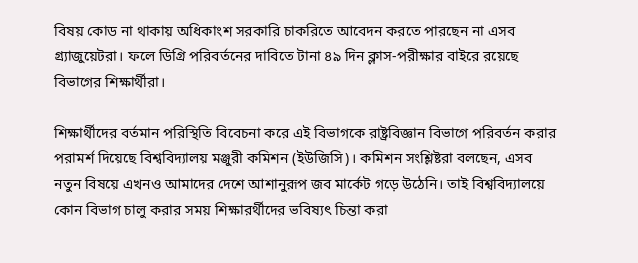বিষয় কোড না থাকায় অধিকাংশ সরকারি চাকরিতে আবেদন করতে পারছেন না এসব গ্র্যাজুয়েটরা। ফলে ডিগ্রি পরিবর্তনের দাবিতে টানা ৪৯ দিন ক্লাস-পরীক্ষার বাইরে রয়েছে বিভাগের শিক্ষার্থীরা।

শিক্ষার্থীদের বর্তমান পরিস্থিতি বিবেচনা করে এই বিভাগকে রাষ্ট্রবিজ্ঞান বিভাগে পরিবর্তন করার পরামর্শ দিয়েছে বিশ্ববিদ্যালয় মঞ্জুরী কমিশন (ইউজিসি)। কমিশন সংশ্লিষ্টরা বলছেন, এসব নতুন বিষয়ে এখনও আমাদের দেশে আশানুরূপ জব মার্কেট গড়ে উঠেনি। তাই বিশ্ববিদ্যালয়ে কোন বিভাগ চালু করার সময় শিক্ষারর্থীদের ভবিষ্যৎ চিন্তা করা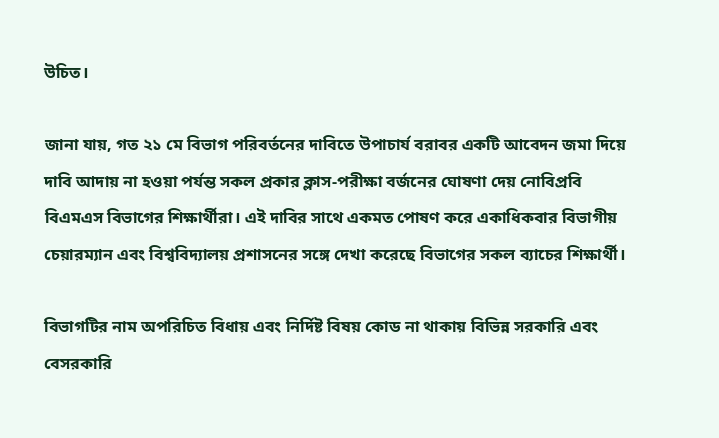উচিত।

জানা যায়, গত ২১ মে বিভাগ পরিবর্তনের দাবিতে উপাচার্য বরাবর একটি আবেদন জমা দিয়ে দাবি আদায় না হওয়া পর্যন্ত সকল প্রকার ক্লাস-পরীক্ষা বর্জনের ঘোষণা দেয় নোবিপ্রবি বিএমএস বিভাগের শিক্ষার্থীরা। এই দাবির সাথে একমত পোষণ করে একাধিকবার বিভাগীয় চেয়ারম্যান এবং বিশ্ববিদ্যালয় প্রশাসনের সঙ্গে দেখা করেছে বিভাগের সকল ব্যাচের শিক্ষার্থী।

বিভাগটির নাম অপরিচিত বিধায় এবং নির্দিষ্ট বিষয় কোড না থাকায় বিভিন্ন সরকারি এবং বেসরকারি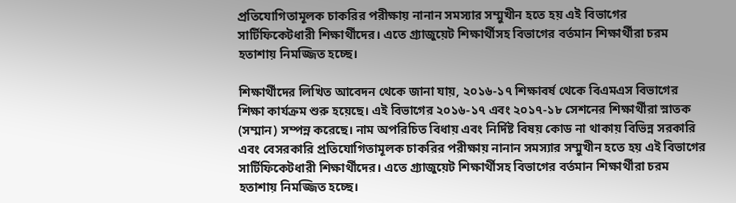প্রতিযোগিতামূলক চাকরির পরীক্ষায় নানান সমস্যার সম্মুখীন হতে হয় এই বিভাগের সার্টিফিকেটধারী শিক্ষার্থীদের। এতে গ্র্যাজুয়েট শিক্ষার্থীসহ বিভাগের বর্তমান শিক্ষার্থীরা চরম হতাশায় নিমজ্জিত হচ্ছে।

শিক্ষার্থীদের লিখিত আবেদন থেকে জানা যায়, ২০১৬-১৭ শিক্ষাবর্ষ থেকে বিএমএস বিভাগের শিক্ষা কার্যক্রম শুরু হয়েছে। এই বিভাগের ২০১৬-১৭ এবং ২০১৭-১৮ সেশনের শিক্ষার্থীরা স্নাতক (সম্মান) সম্পন্ন করেছে। নাম অপরিচিত বিধায় এবং নির্দিষ্ট বিষয় কোড না থাকায় বিভিন্ন সরকারি এবং বেসরকারি প্রতিযোগিতামূলক চাকরির পরীক্ষায় নানান সমস্যার সম্মুখীন হতে হয় এই বিভাগের সার্টিফিকেটধারী শিক্ষার্থীদের। এতে গ্র্যাজুয়েট শিক্ষার্থীসহ বিভাগের বর্তমান শিক্ষার্থীরা চরম হতাশায় নিমজ্জিত হচ্ছে।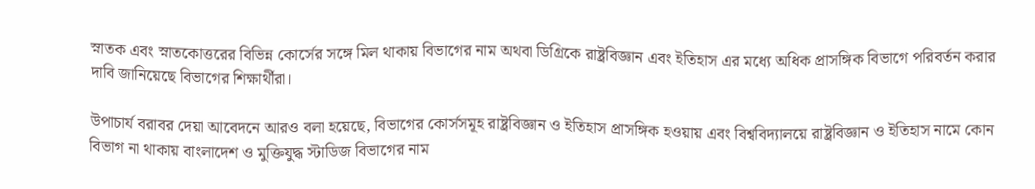স্নাতক এবং স্নাতকোত্তরের বিভিন্ন কোর্সের সঙ্গে মিল থাকায় বিভাগের নাম অথবা ডিগ্রিকে রাষ্ট্রবিজ্ঞান এবং ইতিহাস এর মধ্যে অধিক প্রাসঙ্গিক বিভাগে পরিবর্তন করার দাবি জানিয়েছে বিভাগের শিক্ষার্থীরা।

উপাচার্য বরাবর দেয়া আবেদনে আরও বলা হয়েছে, বিভাগের কোর্সসমূহ রাষ্ট্রবিজ্ঞান ও ইতিহাস প্রাসঙ্গিক হওয়ায় এবং বিশ্ববিদ্যালয়ে রাষ্ট্রবিজ্ঞান ও ইতিহাস নামে কোন বিভাগ না থাকায় বাংলাদেশ ও মুক্তিযুদ্ধ স্টাডিজ বিভাগের নাম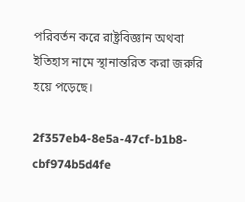পরিবর্তন করে রাষ্ট্রবিজ্ঞান অথবা ইতিহাস নামে স্থানান্তরিত করা জরুরি হয়ে পড়েছে।

2f357eb4-8e5a-47cf-b1b8-cbf974b5d4fe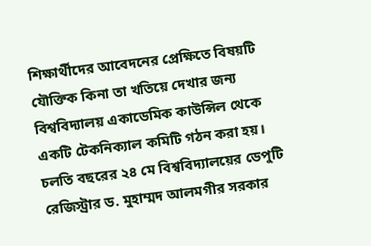শিক্ষার্থীদের আবেদনের প্রেক্ষিতে বিষয়টি যৌক্তিক কিনা তা খতিয়ে দেখার জন্য বিশ্ববিদ্যালয় একাডেমিক কাউন্সিল থেকে একটি টেকনিক্যাল কমিটি গঠন করা হয়। চলতি বছরের ২৪ মে বিশ্ববিদ্যালয়ের ডেপুটি রেজিস্ট্রার ড. মুহাম্মদ আলমগীর সরকার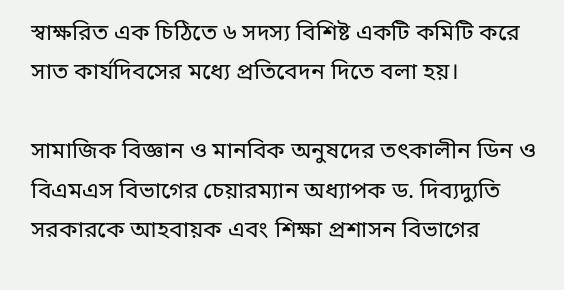স্বাক্ষরিত এক চিঠিতে ৬ সদস্য বিশিষ্ট একটি কমিটি করে সাত কার্যদিবসের মধ্যে প্রতিবেদন দিতে বলা হয়।

সামাজিক বিজ্ঞান ও মানবিক অনুষদের তৎকালীন ডিন ও বিএমএস বিভাগের চেয়ারম্যান অধ্যাপক ড. দিব্যদ্যুতি সরকারকে আহবায়ক এবং শিক্ষা প্রশাসন বিভাগের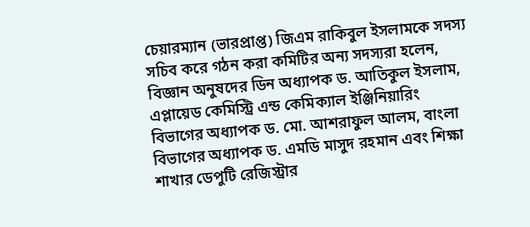চেয়ারম্যান (ভারপ্রাপ্ত) জিএম রাকিবুল ইসলামকে সদস্য সচিব করে গঠন করা কমিটির অন্য সদস্যরা হলেন, বিজ্ঞান অনুষদের ডিন অধ্যাপক ড. আতিকুল ইসলাম, এপ্লায়েড কেমিস্ট্রি এন্ড কেমিক্যাল ইঞ্জিনিয়ারিং বিভাগের অধ্যাপক ড. মো. আশরাফুল আলম, বাংলা বিভাগের অধ্যাপক ড. এমডি মাসুদ রহমান এবং শিক্ষা শাখার ডেপুটি রেজিস্ট্রার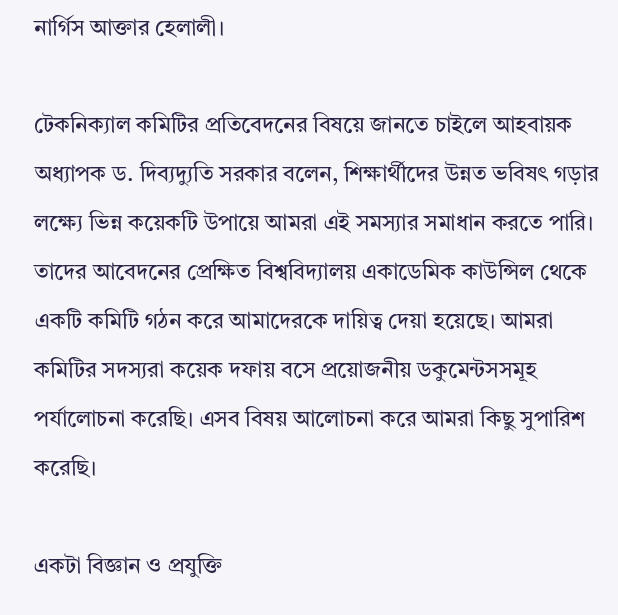নার্গিস আক্তার হেলালী।

টেকনিক্যাল কমিটির প্রতিবেদনের বিষয়ে জানতে চাইলে আহবায়ক অধ্যাপক ড. দিব্যদ্যুতি সরকার বলেন, শিক্ষার্থীদের উন্নত ভবিষৎ গড়ার লক্ষ্যে ভিন্ন কয়েকটি উপায়ে আমরা এই সমস্যার সমাধান করতে পারি। তাদের আবেদনের প্রেক্ষিত বিশ্ববিদ্যালয় একাডেমিক কাউন্সিল থেকে একটি কমিটি গঠন করে আমাদেরকে দায়িত্ব দেয়া হয়েছে। আমরা কমিটির সদস্যরা কয়েক দফায় বসে প্রয়োজনীয় ডকুমেন্টসসমূহ পর্যালোচনা করেছি। এসব বিষয় আলোচনা করে আমরা কিছু সুপারিশ করেছি।

একটা বিজ্ঞান ও প্রযুক্তি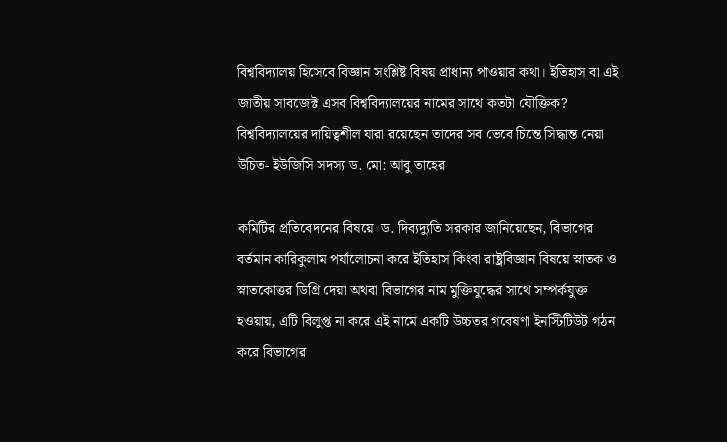বিশ্ববিদ্যালয় হিসেবে বিজ্ঞান সংশ্লিষ্ট বিষয় প্রাধান্য পাওয়ার কথা। ইতিহাস বা এই জাতীয় সাবজেক্ট এসব বিশ্ববিদ্যালয়ের নামের সাথে কতটা যৌক্তিক? বিশ্ববিদ্যালয়ের দায়িত্বশীল যারা রয়েছেন তাদের সব ভেবে চিন্তে সিদ্ধান্ত নেয়া উচিত- ইউজিসি সদস্য ড. মো: আবু তাহের

কমিটির প্রতিবেদনের বিষয়ে  ড. দিব্যদ্যুতি সরকার জানিয়েছেন, বিভাগের বর্তমান কারিকুলাম পর্যালোচনা করে ইতিহাস কিংবা রাষ্ট্রবিজ্ঞান বিষয়ে স্নাতক ও স্নাতকোত্তর ডিগ্রি দেয়া অথবা বিভাগের নাম মুক্তিযুদ্ধের সাথে সম্পর্কযুক্ত হওয়ায়, এটি বিলুপ্ত না করে এই নামে একটি উচ্চতর গবেষণা ইনস্টিটিউট গঠন করে বিভাগের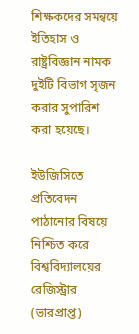শিক্ষকদের সমন্বয়ে ইতিহাস ও রাষ্ট্রবিজ্ঞান নামক দুইটি বিভাগ সৃজন করার সুপারিশ করা হয়েছে।

ইউজিসিতে প্রতিবেদন পাঠানোর বিষয়ে নিশ্চিত করে বিশ্ববিদ্যালয়ের রেজিস্ট্রার (ভারপ্রাপ্ত)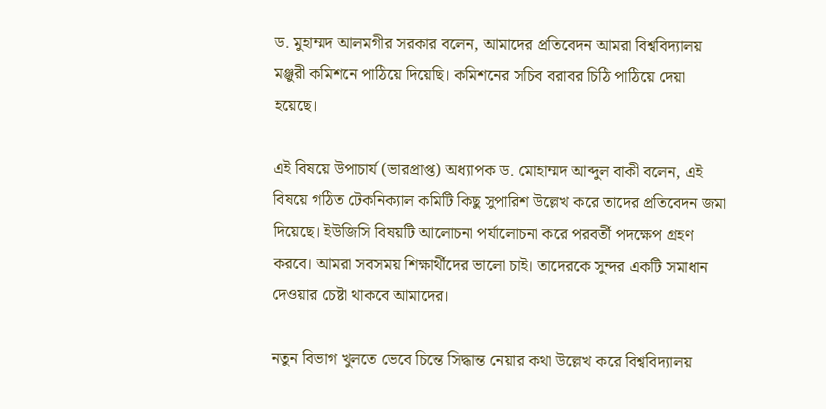ড. মুহাম্মদ আলমগীর সরকার বলেন, আমাদের প্রতিবেদন আমরা বিশ্ববিদ্যালয় মঞ্জুরী কমিশনে পাঠিয়ে দিয়েছি। কমিশনের সচিব বরাবর চিঠি পাঠিয়ে দেয়া হয়েছে।

এই বিষয়ে উপাচার্য (ভারপ্রাপ্ত) অধ্যাপক ড. মোহাম্মদ আব্দুল বাকী বলেন, এই বিষয়ে গঠিত টেকনিক্যাল কমিটি কিছু সুপারিশ উল্লেখ করে তাদের প্রতিবেদন জমা দিয়েছে। ইউজিসি বিষয়টি আলোচনা পর্যালোচনা করে পরবর্তী পদক্ষেপ গ্রহণ করবে। আমরা সবসময় শিক্ষার্থীদের ভালো চাই। তাদেরকে সুন্দর একটি সমাধান দেওয়ার চেষ্টা থাকবে আমাদের।

নতুন বিভাগ খুলতে ভেবে চিন্তে সিদ্ধান্ত নেয়ার কথা উল্লেখ করে বিশ্ববিদ্যালয়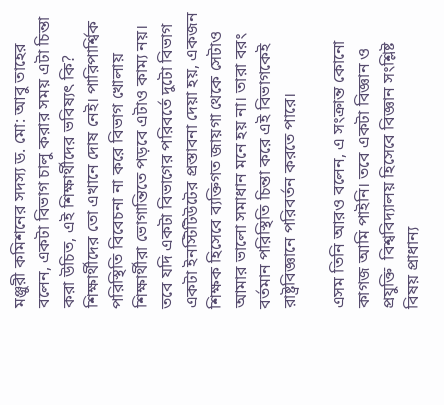মঞ্জুরী কমিশনের সদস্য ড. মো: আবু তাহের বলেন, একটা বিভাগ চালু করার সময় এটা চিন্তা করা উচিত, এই শিক্ষার্থীদের ভবিষ্যৎ কি? শিক্ষার্থীদের তো এখানে দোষ নেই। পারিপার্শ্বিক পরিস্থিতি বিবেচনা না করে বিভাগ খোলায় শিক্ষার্থীরা ভোগান্তিতে পড়বে এটাও কাম্য নয়। তবে যদি একটা বিভাগের পরিবর্তে দুটো বিভাগ একটা ইনস্টিটিউটের প্রস্তাবনা দেয়া হয়, একজন শিক্ষক হিসেবে ব্যক্তিগত জায়গা থেকে সেটাও আমার ভালো সমাধান মনে হয় না। তারা বরং বর্তমান পরিস্থিতি চিন্তা করে এই বিভাগকেই রাষ্ট্রবিজ্ঞানে পরিবর্তন করতে পারে।

এসম তিনি আরও বলেন, এ সংক্রান্ত কোনো কাগজ আমি পাইনি। তবে একটা বিজ্ঞান ও প্রযুক্তি  বিশ্ববিদ্যালয় হিসেবে বিজ্ঞান সংশ্লিষ্ট বিষয় প্রাধান্য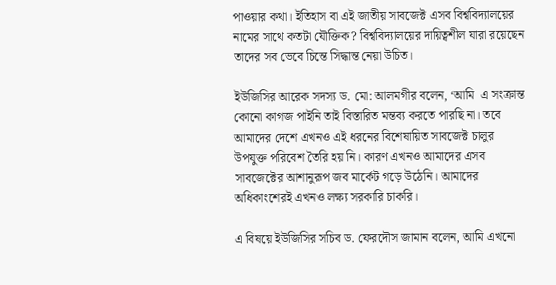পাওয়ার কথা। ইতিহাস বা এই জাতীয় সাবজেক্ট এসব বিশ্ববিদ্যালয়ের নামের সাথে কতটা যৌক্তিক? বিশ্ববিদ্যালয়ের দায়িত্বশীল যারা রয়েছেন তাদের সব ভেবে চিন্তে সিদ্ধান্ত নেয়া উচিত।

ইউজিসির আরেক সদস্য ড. মো: আলমগীর বলেন, ‘আমি  এ সংক্রান্ত কোনো কাগজ পাইনি তাই বিস্তারিত মন্তব্য করতে পারছি না। তবে আমাদের দেশে এখনও এই ধরনের বিশেষায়িত সাবজেক্ট চালুর উপযুক্ত পরিবেশ তৈরি হয় নি। কারণ এখনও আমাদের এসব সাবজেক্টের আশানুরূপ জব মার্কেট গড়ে উঠেনি। আমাদের অধিকাংশেরই এখনও লক্ষ্য সরকারি চাকরি।

এ বিষয়ে ইউজিসির সচিব ড. ফেরদৌস জামান বলেন, আমি এখনো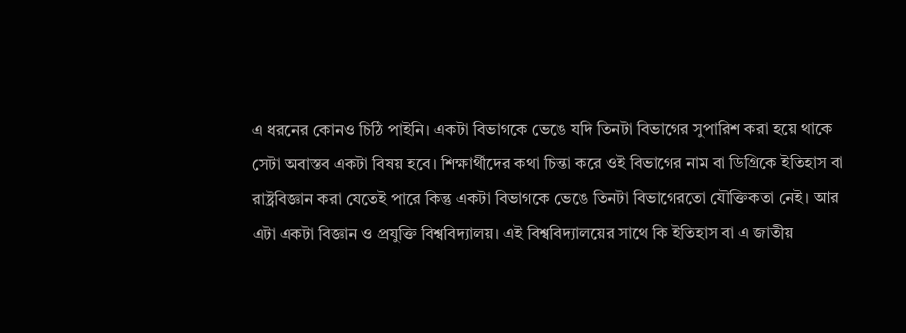এ ধরনের কোনও চিঠি পাইনি। একটা বিভাগকে ভেঙে যদি তিনটা বিভাগের সুপারিশ করা হয়ে থাকে সেটা অবাস্তব একটা বিষয় হবে। শিক্ষার্থীদের কথা চিন্তা করে ওই বিভাগের নাম বা ডিগ্রিকে ইতিহাস বা রাষ্ট্রবিজ্ঞান করা যেতেই পারে কিন্তু একটা বিভাগকে ভেঙে তিনটা বিভাগেরতো যৌক্তিকতা নেই। আর এটা একটা বিজ্ঞান ও প্রযুক্তি বিশ্ববিদ্যালয়। এই বিশ্ববিদ্যালয়ের সাথে কি ইতিহাস বা এ জাতীয়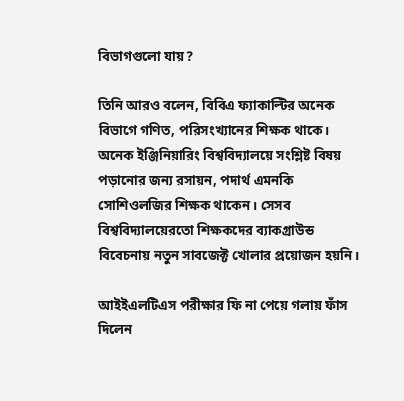বিভাগগুলো যায়?

তিনি আরও বলেন, বিবিএ ফ্যাকাল্টির অনেক বিভাগে গণিত, পরিসংখ্যানের শিক্ষক থাকে। অনেক ইঞ্জিনিয়ারিং বিশ্ববিদ্যালয়ে সংশ্লিষ্ট বিষয় পড়ানোর জন্য রসায়ন, পদার্থ এমনকি সোশিওলজির শিক্ষক থাকেন। সেসব বিশ্ববিদ্যালয়েরতো শিক্ষকদের ব্যাকগ্রাউন্ড বিবেচনায় নতুন সাবজেক্ট খোলার প্রয়োজন হয়নি।

আইইএলটিএস পরীক্ষার ফি না পেয়ে গলায় ফাঁস দিলেন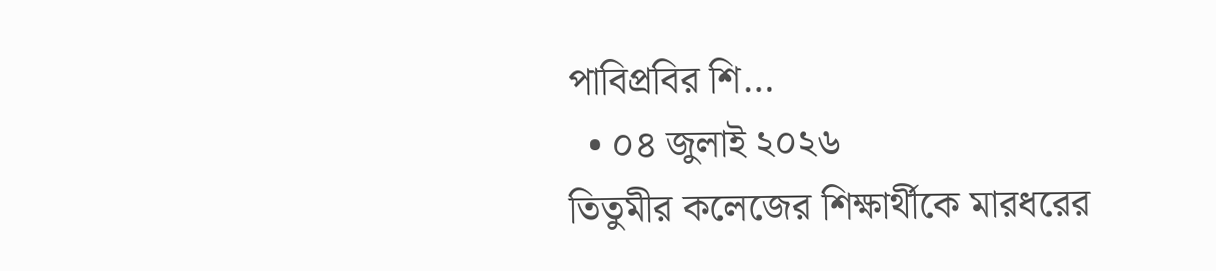পাবিপ্রবির শি…
  • ০৪ জুলাই ২০২৬
তিতুমীর কলেজের শিক্ষার্থীকে মারধরের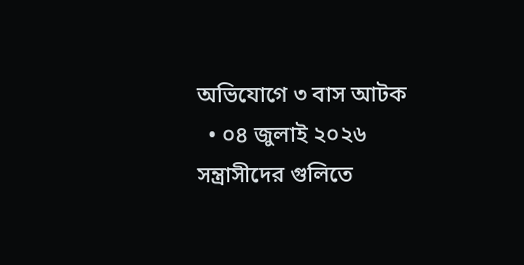অভিযোগে ৩ বাস আটক
  • ০৪ জুলাই ২০২৬
সন্ত্রাসীদের গুলিতে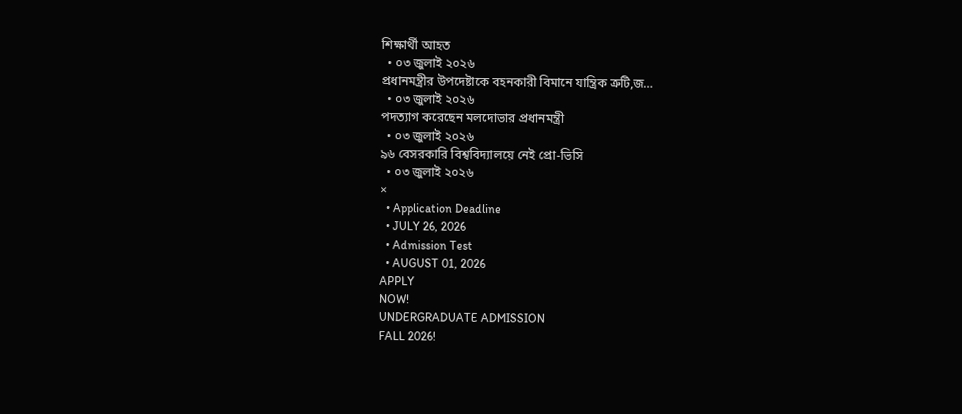শিক্ষার্থী আহত
  • ০৩ জুলাই ২০২৬
প্রধানমন্ত্রীর উপদেষ্টাকে বহনকারী বিমানে যান্ত্রিক ত্রুটি,জ…
  • ০৩ জুলাই ২০২৬
পদত্যাগ করেছেন মলদোভার প্রধানমন্ত্রী
  • ০৩ জুলাই ২০২৬
৯৬ বেসরকারি বিশ্ববিদ্যালয়ে নেই প্রো-ভিসি
  • ০৩ জুলাই ২০২৬
×
  • Application Deadline
  • JULY 26, 2026
  • Admission Test
  • AUGUST 01, 2026
APPLY
NOW!
UNDERGRADUATE ADMISSION
FALL 2026!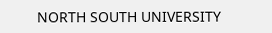NORTH SOUTH UNIVERSITY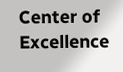Center of Excellence